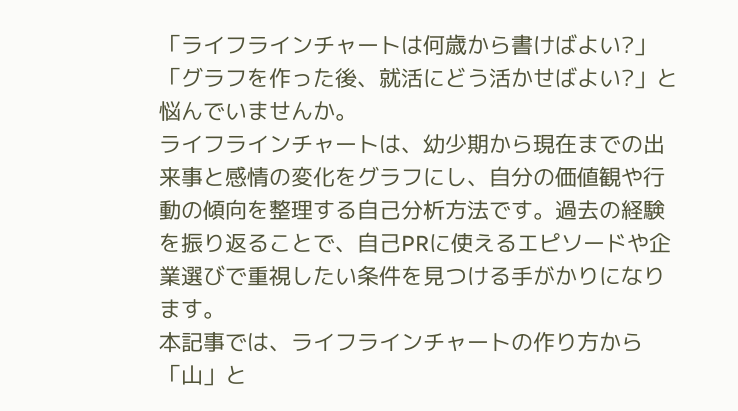「ライフラインチャートは何歳から書けばよい?」「グラフを作った後、就活にどう活かせばよい?」と悩んでいませんか。
ライフラインチャートは、幼少期から現在までの出来事と感情の変化をグラフにし、自分の価値観や行動の傾向を整理する自己分析方法です。過去の経験を振り返ることで、自己PRに使えるエピソードや企業選びで重視したい条件を見つける手がかりになります。
本記事では、ライフラインチャートの作り方から「山」と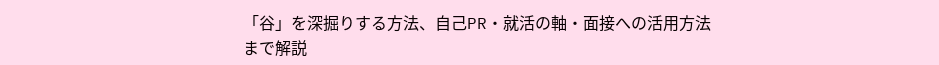「谷」を深掘りする方法、自己PR・就活の軸・面接への活用方法まで解説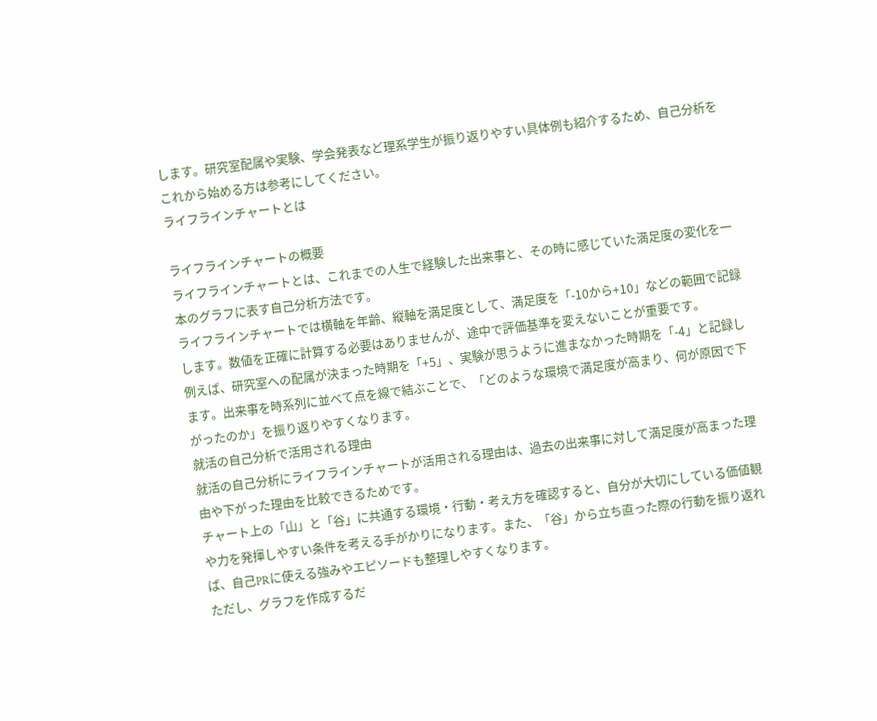します。研究室配属や実験、学会発表など理系学生が振り返りやすい具体例も紹介するため、自己分析をこれから始める方は参考にしてください。
ライフラインチャートとは

ライフラインチャートの概要
ライフラインチャートとは、これまでの人生で経験した出来事と、その時に感じていた満足度の変化を一本のグラフに表す自己分析方法です。
ライフラインチャートでは横軸を年齢、縦軸を満足度として、満足度を「-10から+10」などの範囲で記録します。数値を正確に計算する必要はありませんが、途中で評価基準を変えないことが重要です。
例えば、研究室への配属が決まった時期を「+5」、実験が思うように進まなかった時期を「-4」と記録します。出来事を時系列に並べて点を線で結ぶことで、「どのような環境で満足度が高まり、何が原因で下がったのか」を振り返りやすくなります。
就活の自己分析で活用される理由
就活の自己分析にライフラインチャートが活用される理由は、過去の出来事に対して満足度が高まった理由や下がった理由を比較できるためです。
チャート上の「山」と「谷」に共通する環境・行動・考え方を確認すると、自分が大切にしている価値観や力を発揮しやすい条件を考える手がかりになります。また、「谷」から立ち直った際の行動を振り返れば、自己PRに使える強みやエピソードも整理しやすくなります。
ただし、グラフを作成するだ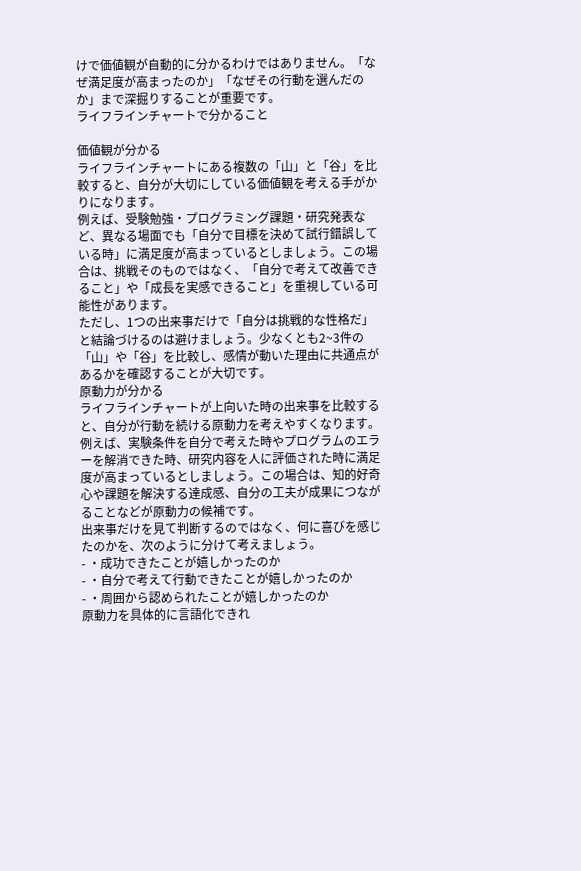けで価値観が自動的に分かるわけではありません。「なぜ満足度が高まったのか」「なぜその行動を選んだのか」まで深掘りすることが重要です。
ライフラインチャートで分かること

価値観が分かる
ライフラインチャートにある複数の「山」と「谷」を比較すると、自分が大切にしている価値観を考える手がかりになります。
例えば、受験勉強・プログラミング課題・研究発表など、異なる場面でも「自分で目標を決めて試行錯誤している時」に満足度が高まっているとしましょう。この場合は、挑戦そのものではなく、「自分で考えて改善できること」や「成長を実感できること」を重視している可能性があります。
ただし、1つの出来事だけで「自分は挑戦的な性格だ」と結論づけるのは避けましょう。少なくとも2~3件の「山」や「谷」を比較し、感情が動いた理由に共通点があるかを確認することが大切です。
原動力が分かる
ライフラインチャートが上向いた時の出来事を比較すると、自分が行動を続ける原動力を考えやすくなります。
例えば、実験条件を自分で考えた時やプログラムのエラーを解消できた時、研究内容を人に評価された時に満足度が高まっているとしましょう。この場合は、知的好奇心や課題を解決する達成感、自分の工夫が成果につながることなどが原動力の候補です。
出来事だけを見て判断するのではなく、何に喜びを感じたのかを、次のように分けて考えましょう。
- ・成功できたことが嬉しかったのか
- ・自分で考えて行動できたことが嬉しかったのか
- ・周囲から認められたことが嬉しかったのか
原動力を具体的に言語化できれ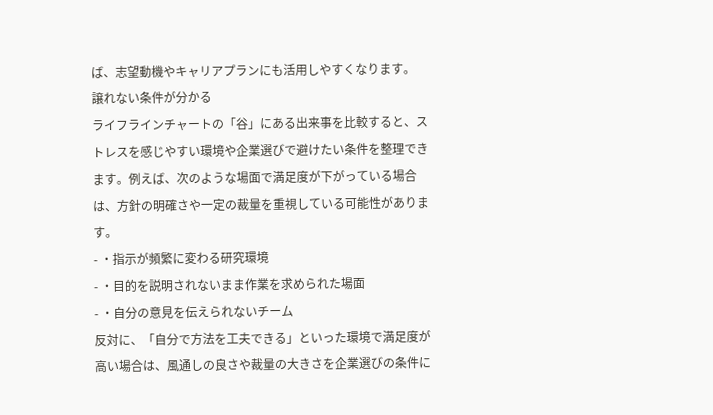ば、志望動機やキャリアプランにも活用しやすくなります。
譲れない条件が分かる
ライフラインチャートの「谷」にある出来事を比較すると、ストレスを感じやすい環境や企業選びで避けたい条件を整理できます。例えば、次のような場面で満足度が下がっている場合は、方針の明確さや一定の裁量を重視している可能性があります。
- ・指示が頻繁に変わる研究環境
- ・目的を説明されないまま作業を求められた場面
- ・自分の意見を伝えられないチーム
反対に、「自分で方法を工夫できる」といった環境で満足度が高い場合は、風通しの良さや裁量の大きさを企業選びの条件に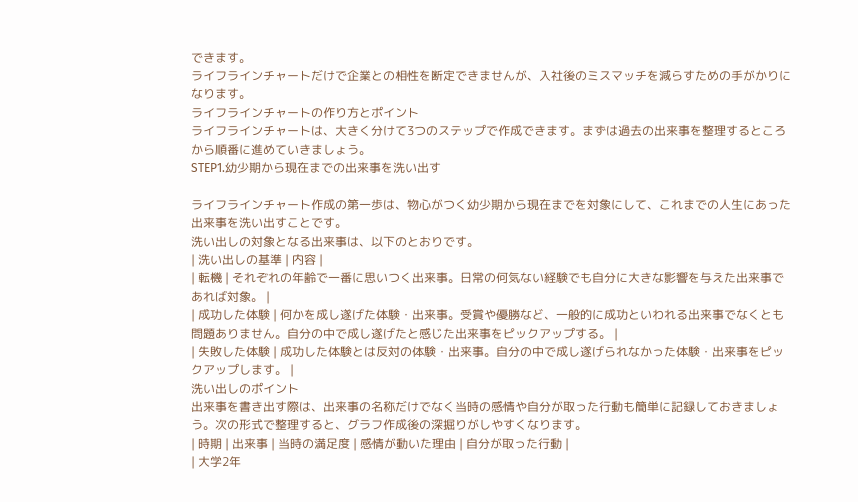できます。
ライフラインチャートだけで企業との相性を断定できませんが、入社後のミスマッチを減らすための手がかりになります。
ライフラインチャートの作り方とポイント
ライフラインチャートは、大きく分けて3つのステップで作成できます。まずは過去の出来事を整理するところから順番に進めていきましょう。
STEP1.幼少期から現在までの出来事を洗い出す

ライフラインチャート作成の第一歩は、物心がつく幼少期から現在までを対象にして、これまでの人生にあった出来事を洗い出すことです。
洗い出しの対象となる出来事は、以下のとおりです。
| 洗い出しの基準 | 内容 |
| 転機 | それぞれの年齢で一番に思いつく出来事。日常の何気ない経験でも自分に大きな影響を与えた出来事であれば対象。 |
| 成功した体験 | 何かを成し遂げた体験・出来事。受賞や優勝など、一般的に成功といわれる出来事でなくとも問題ありません。自分の中で成し遂げたと感じた出来事をピックアップする。 |
| 失敗した体験 | 成功した体験とは反対の体験・出来事。自分の中で成し遂げられなかった体験・出来事をピックアップします。 |
洗い出しのポイント
出来事を書き出す際は、出来事の名称だけでなく当時の感情や自分が取った行動も簡単に記録しておきましょう。次の形式で整理すると、グラフ作成後の深掘りがしやすくなります。
| 時期 | 出来事 | 当時の満足度 | 感情が動いた理由 | 自分が取った行動 |
| 大学2年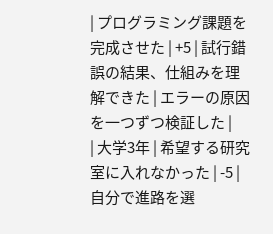| プログラミング課題を完成させた | +5 | 試行錯誤の結果、仕組みを理解できた | エラーの原因を一つずつ検証した |
| 大学3年 | 希望する研究室に入れなかった | -5 | 自分で進路を選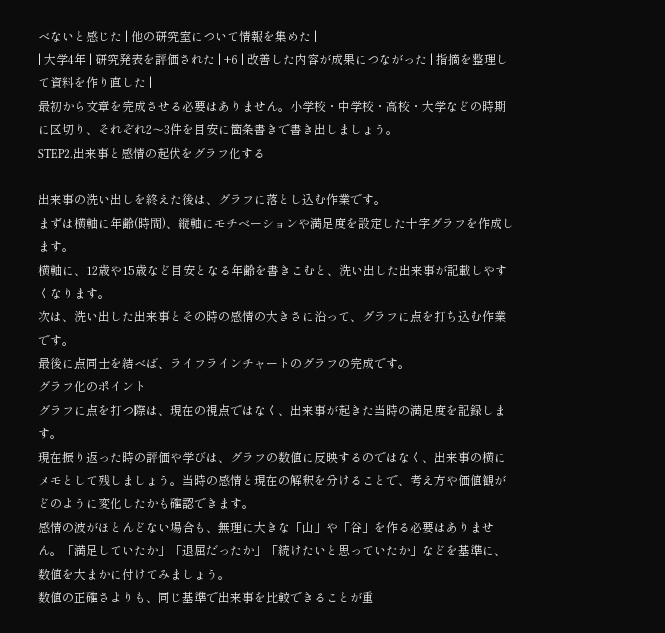べないと感じた | 他の研究室について情報を集めた |
| 大学4年 | 研究発表を評価された | +6 | 改善した内容が成果につながった | 指摘を整理して資料を作り直した |
最初から文章を完成させる必要はありません。小学校・中学校・高校・大学などの時期に区切り、それぞれ2〜3件を目安に箇条書きで書き出しましょう。
STEP2.出来事と感情の起伏をグラフ化する

出来事の洗い出しを終えた後は、グラフに落とし込む作業です。
まずは横軸に年齢(時間)、縦軸にモチベーションや満足度を設定した十字グラフを作成します。
横軸に、12歳や15歳など目安となる年齢を書きこむと、洗い出した出来事が記載しやすくなります。
次は、洗い出した出来事とその時の感情の大きさに沿って、グラフに点を打ち込む作業です。
最後に点同士を結べば、ライフラインチャートのグラフの完成です。
グラフ化のポイント
グラフに点を打つ際は、現在の視点ではなく、出来事が起きた当時の満足度を記録します。
現在振り返った時の評価や学びは、グラフの数値に反映するのではなく、出来事の横にメモとして残しましょう。当時の感情と現在の解釈を分けることで、考え方や価値観がどのように変化したかも確認できます。
感情の波がほとんどない場合も、無理に大きな「山」や「谷」を作る必要はありません。「満足していたか」「退屈だったか」「続けたいと思っていたか」などを基準に、数値を大まかに付けてみましょう。
数値の正確さよりも、同じ基準で出来事を比較できることが重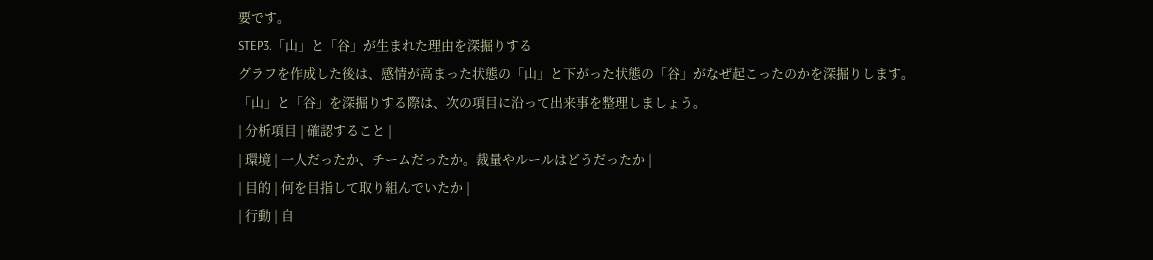要です。
STEP3.「山」と「谷」が生まれた理由を深掘りする
グラフを作成した後は、感情が高まった状態の「山」と下がった状態の「谷」がなぜ起こったのかを深掘りします。
「山」と「谷」を深掘りする際は、次の項目に沿って出来事を整理しましょう。
| 分析項目 | 確認すること |
| 環境 | 一人だったか、チームだったか。裁量やルールはどうだったか |
| 目的 | 何を目指して取り組んでいたか |
| 行動 | 自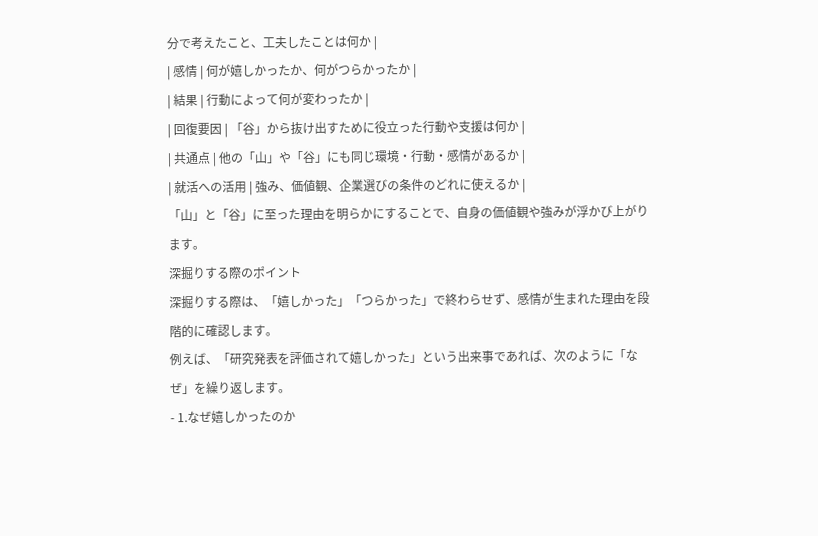分で考えたこと、工夫したことは何か |
| 感情 | 何が嬉しかったか、何がつらかったか |
| 結果 | 行動によって何が変わったか |
| 回復要因 | 「谷」から抜け出すために役立った行動や支援は何か |
| 共通点 | 他の「山」や「谷」にも同じ環境・行動・感情があるか |
| 就活への活用 | 強み、価値観、企業選びの条件のどれに使えるか |
「山」と「谷」に至った理由を明らかにすることで、自身の価値観や強みが浮かび上がります。
深掘りする際のポイント
深掘りする際は、「嬉しかった」「つらかった」で終わらせず、感情が生まれた理由を段階的に確認します。
例えば、「研究発表を評価されて嬉しかった」という出来事であれば、次のように「なぜ」を繰り返します。
- 1.なぜ嬉しかったのか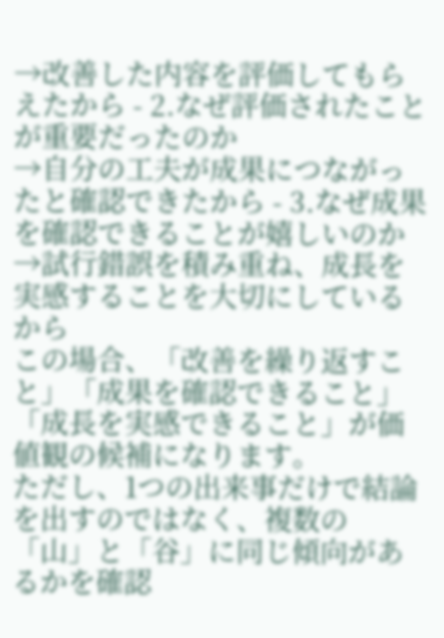→改善した内容を評価してもらえたから - 2.なぜ評価されたことが重要だったのか
→自分の工夫が成果につながったと確認できたから - 3.なぜ成果を確認できることが嬉しいのか
→試行錯誤を積み重ね、成長を実感することを大切にしているから
この場合、「改善を繰り返すこと」「成果を確認できること」「成長を実感できること」が価値観の候補になります。
ただし、1つの出来事だけで結論を出すのではなく、複数の「山」と「谷」に同じ傾向があるかを確認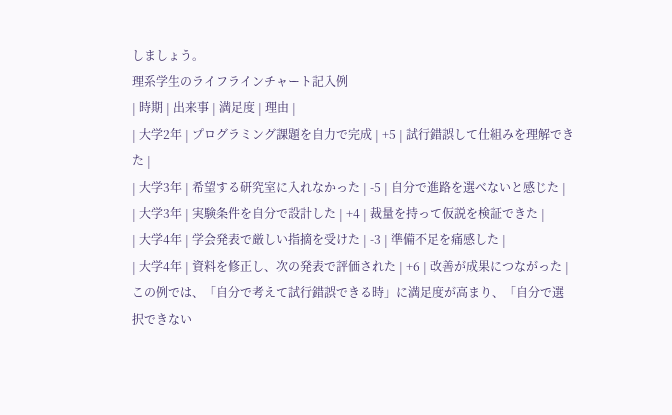しましょう。
理系学生のライフラインチャート記入例
| 時期 | 出来事 | 満足度 | 理由 |
| 大学2年 | プログラミング課題を自力で完成 | +5 | 試行錯誤して仕組みを理解できた |
| 大学3年 | 希望する研究室に入れなかった | -5 | 自分で進路を選べないと感じた |
| 大学3年 | 実験条件を自分で設計した | +4 | 裁量を持って仮説を検証できた |
| 大学4年 | 学会発表で厳しい指摘を受けた | -3 | 準備不足を痛感した |
| 大学4年 | 資料を修正し、次の発表で評価された | +6 | 改善が成果につながった |
この例では、「自分で考えて試行錯誤できる時」に満足度が高まり、「自分で選択できない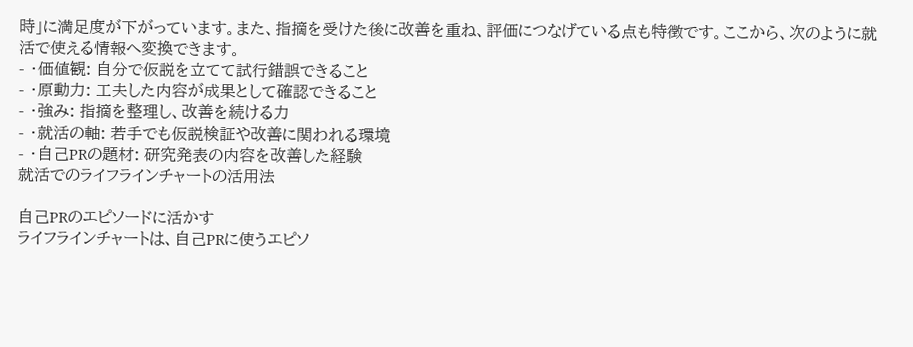時」に満足度が下がっています。また、指摘を受けた後に改善を重ね、評価につなげている点も特徴です。ここから、次のように就活で使える情報へ変換できます。
- ・価値観: 自分で仮説を立てて試行錯誤できること
- ・原動力: 工夫した内容が成果として確認できること
- ・強み: 指摘を整理し、改善を続ける力
- ・就活の軸: 若手でも仮説検証や改善に関われる環境
- ・自己PRの題材: 研究発表の内容を改善した経験
就活でのライフラインチャートの活用法

自己PRのエピソードに活かす
ライフラインチャートは、自己PRに使うエピソ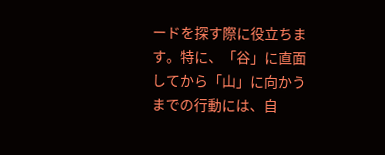ードを探す際に役立ちます。特に、「谷」に直面してから「山」に向かうまでの行動には、自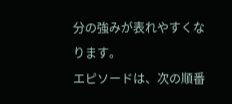分の強みが表れやすくなります。
エピソードは、次の順番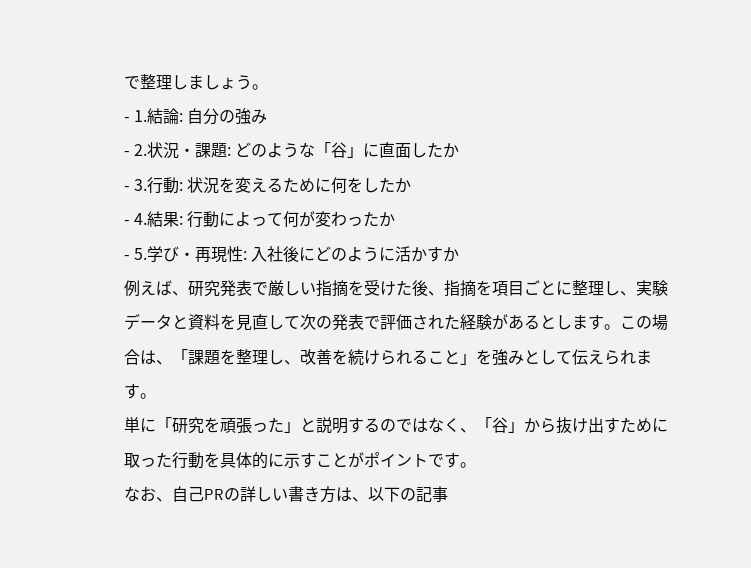で整理しましょう。
- 1.結論: 自分の強み
- 2.状況・課題: どのような「谷」に直面したか
- 3.行動: 状況を変えるために何をしたか
- 4.結果: 行動によって何が変わったか
- 5.学び・再現性: 入社後にどのように活かすか
例えば、研究発表で厳しい指摘を受けた後、指摘を項目ごとに整理し、実験データと資料を見直して次の発表で評価された経験があるとします。この場合は、「課題を整理し、改善を続けられること」を強みとして伝えられます。
単に「研究を頑張った」と説明するのではなく、「谷」から抜け出すために取った行動を具体的に示すことがポイントです。
なお、自己PRの詳しい書き方は、以下の記事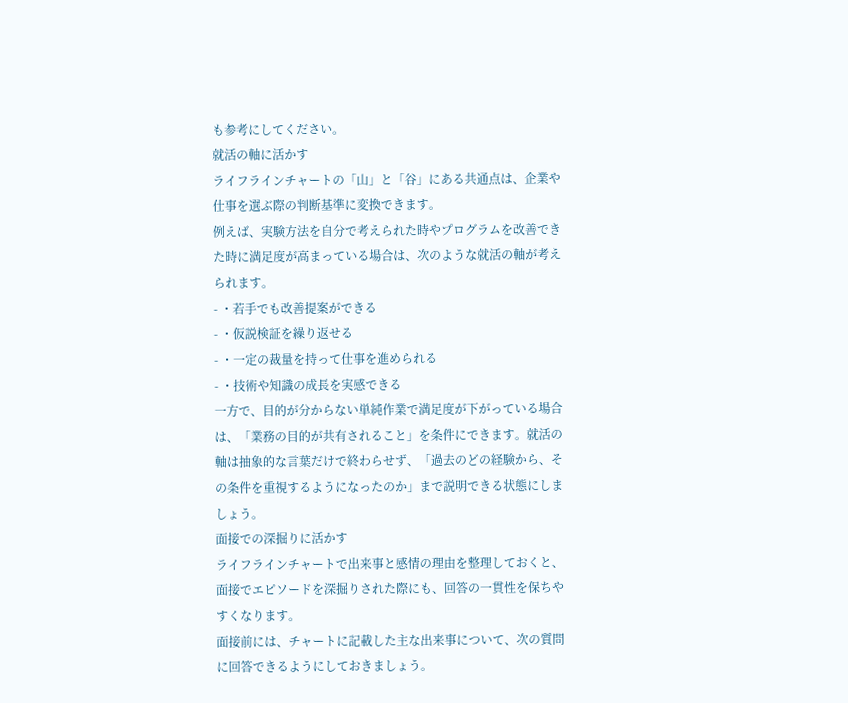も参考にしてください。
就活の軸に活かす
ライフラインチャートの「山」と「谷」にある共通点は、企業や仕事を選ぶ際の判断基準に変換できます。
例えば、実験方法を自分で考えられた時やプログラムを改善できた時に満足度が高まっている場合は、次のような就活の軸が考えられます。
- ・若手でも改善提案ができる
- ・仮説検証を繰り返せる
- ・一定の裁量を持って仕事を進められる
- ・技術や知識の成長を実感できる
一方で、目的が分からない単純作業で満足度が下がっている場合は、「業務の目的が共有されること」を条件にできます。就活の軸は抽象的な言葉だけで終わらせず、「過去のどの経験から、その条件を重視するようになったのか」まで説明できる状態にしましょう。
面接での深掘りに活かす
ライフラインチャートで出来事と感情の理由を整理しておくと、面接でエピソードを深掘りされた際にも、回答の一貫性を保ちやすくなります。
面接前には、チャートに記載した主な出来事について、次の質問に回答できるようにしておきましょう。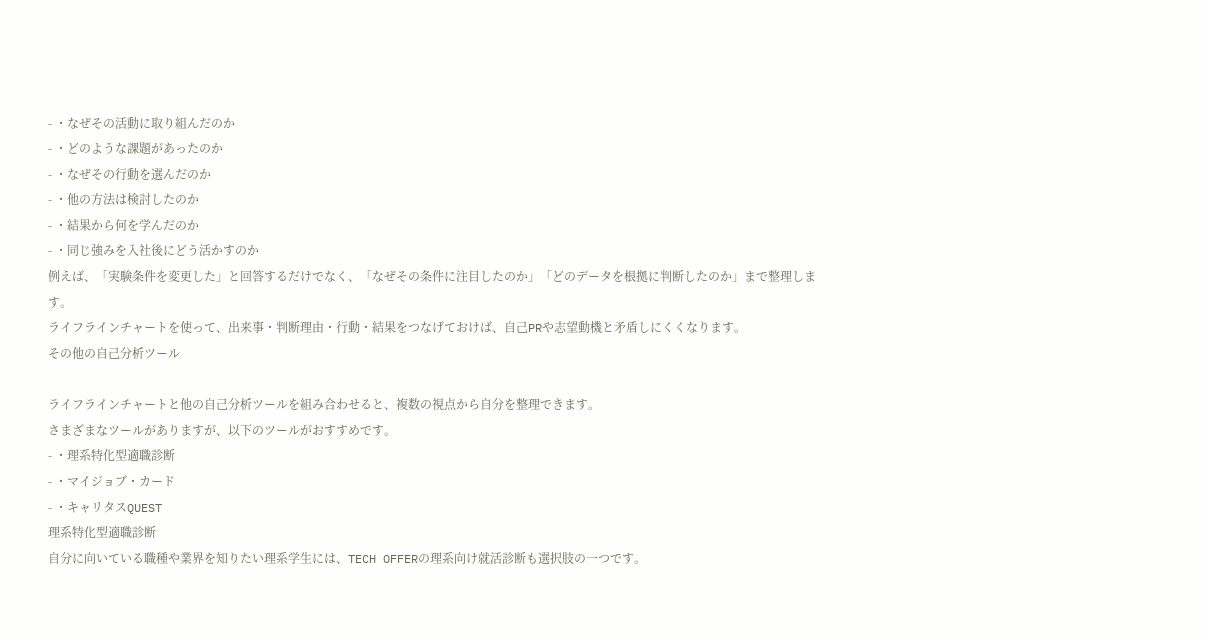- ・なぜその活動に取り組んだのか
- ・どのような課題があったのか
- ・なぜその行動を選んだのか
- ・他の方法は検討したのか
- ・結果から何を学んだのか
- ・同じ強みを入社後にどう活かすのか
例えば、「実験条件を変更した」と回答するだけでなく、「なぜその条件に注目したのか」「どのデータを根拠に判断したのか」まで整理します。
ライフラインチャートを使って、出来事・判断理由・行動・結果をつなげておけば、自己PRや志望動機と矛盾しにくくなります。
その他の自己分析ツール

ライフラインチャートと他の自己分析ツールを組み合わせると、複数の視点から自分を整理できます。
さまざまなツールがありますが、以下のツールがおすすめです。
- ・理系特化型適職診断
- ・マイジョブ・カード
- ・キャリタスQUEST
理系特化型適職診断
自分に向いている職種や業界を知りたい理系学生には、TECH OFFERの理系向け就活診断も選択肢の一つです。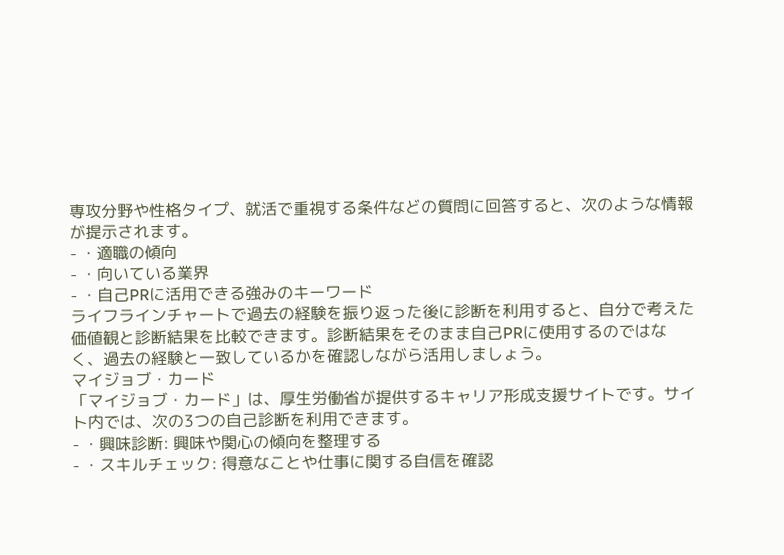専攻分野や性格タイプ、就活で重視する条件などの質問に回答すると、次のような情報が提示されます。
- ・適職の傾向
- ・向いている業界
- ・自己PRに活用できる強みのキーワード
ライフラインチャートで過去の経験を振り返った後に診断を利用すると、自分で考えた価値観と診断結果を比較できます。診断結果をそのまま自己PRに使用するのではなく、過去の経験と一致しているかを確認しながら活用しましょう。
マイジョブ・カード
「マイジョブ・カード」は、厚生労働省が提供するキャリア形成支援サイトです。サイト内では、次の3つの自己診断を利用できます。
- ・興味診断: 興味や関心の傾向を整理する
- ・スキルチェック: 得意なことや仕事に関する自信を確認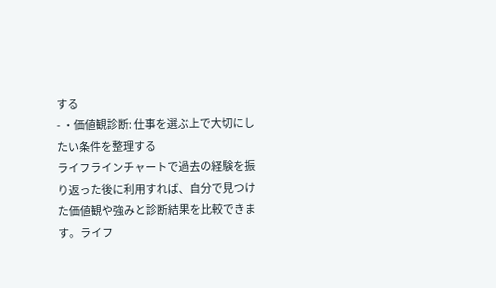する
- ・価値観診断: 仕事を選ぶ上で大切にしたい条件を整理する
ライフラインチャートで過去の経験を振り返った後に利用すれば、自分で見つけた価値観や強みと診断結果を比較できます。ライフ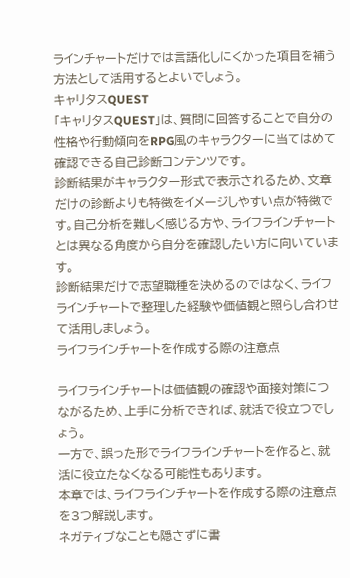ラインチャートだけでは言語化しにくかった項目を補う方法として活用するとよいでしょう。
キャリタスQUEST
「キャリタスQUEST」は、質問に回答することで自分の性格や行動傾向をRPG風のキャラクターに当てはめて確認できる自己診断コンテンツです。
診断結果がキャラクター形式で表示されるため、文章だけの診断よりも特徴をイメージしやすい点が特徴です。自己分析を難しく感じる方や、ライフラインチャートとは異なる角度から自分を確認したい方に向いています。
診断結果だけで志望職種を決めるのではなく、ライフラインチャートで整理した経験や価値観と照らし合わせて活用しましょう。
ライフラインチャートを作成する際の注意点

ライフラインチャートは価値観の確認や面接対策につながるため、上手に分析できれば、就活で役立つでしょう。
一方で、誤った形でライフラインチャートを作ると、就活に役立たなくなる可能性もあります。
本章では、ライフラインチャートを作成する際の注意点を3つ解説します。
ネガティブなことも隠さずに書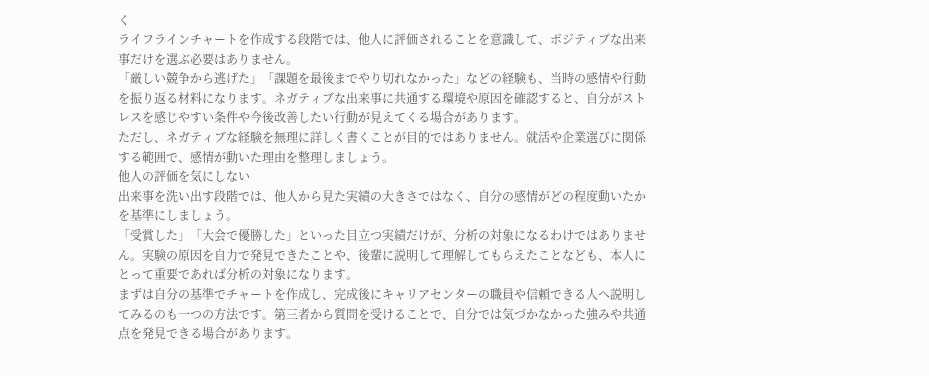く
ライフラインチャートを作成する段階では、他人に評価されることを意識して、ポジティブな出来事だけを選ぶ必要はありません。
「厳しい競争から逃げた」「課題を最後までやり切れなかった」などの経験も、当時の感情や行動を振り返る材料になります。ネガティブな出来事に共通する環境や原因を確認すると、自分がストレスを感じやすい条件や今後改善したい行動が見えてくる場合があります。
ただし、ネガティブな経験を無理に詳しく書くことが目的ではありません。就活や企業選びに関係する範囲で、感情が動いた理由を整理しましょう。
他人の評価を気にしない
出来事を洗い出す段階では、他人から見た実績の大きさではなく、自分の感情がどの程度動いたかを基準にしましょう。
「受賞した」「大会で優勝した」といった目立つ実績だけが、分析の対象になるわけではありません。実験の原因を自力で発見できたことや、後輩に説明して理解してもらえたことなども、本人にとって重要であれば分析の対象になります。
まずは自分の基準でチャートを作成し、完成後にキャリアセンターの職員や信頼できる人へ説明してみるのも一つの方法です。第三者から質問を受けることで、自分では気づかなかった強みや共通点を発見できる場合があります。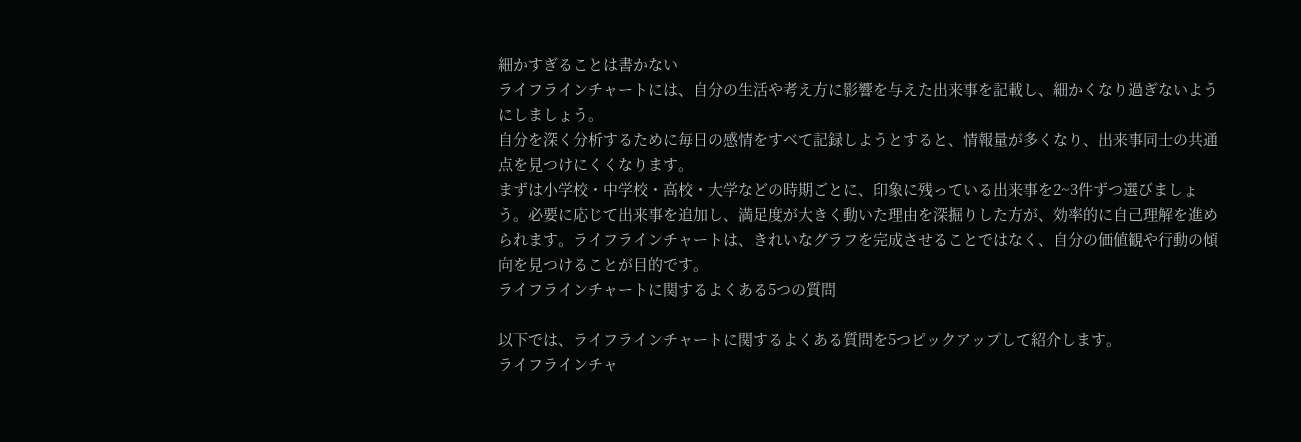細かすぎることは書かない
ライフラインチャートには、自分の生活や考え方に影響を与えた出来事を記載し、細かくなり過ぎないようにしましょう。
自分を深く分析するために毎日の感情をすべて記録しようとすると、情報量が多くなり、出来事同士の共通点を見つけにくくなります。
まずは小学校・中学校・高校・大学などの時期ごとに、印象に残っている出来事を2~3件ずつ選びましょう。必要に応じて出来事を追加し、満足度が大きく動いた理由を深掘りした方が、効率的に自己理解を進められます。ライフラインチャートは、きれいなグラフを完成させることではなく、自分の価値観や行動の傾向を見つけることが目的です。
ライフラインチャートに関するよくある5つの質問

以下では、ライフラインチャートに関するよくある質問を5つピックアップして紹介します。
ライフラインチャ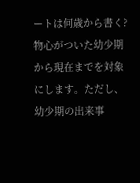ートは何歳から書く?
物心がついた幼少期から現在までを対象にします。ただし、幼少期の出来事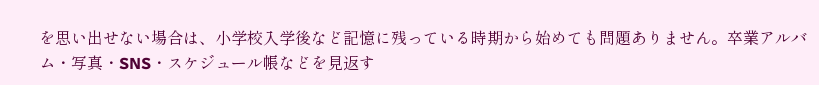を思い出せない場合は、小学校入学後など記憶に残っている時期から始めても問題ありません。卒業アルバム・写真・SNS・スケジュール帳などを見返す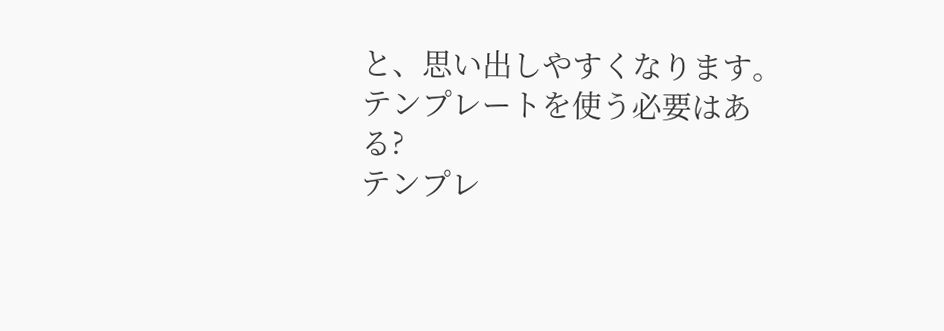と、思い出しやすくなります。
テンプレートを使う必要はある?
テンプレ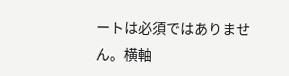ートは必須ではありません。横軸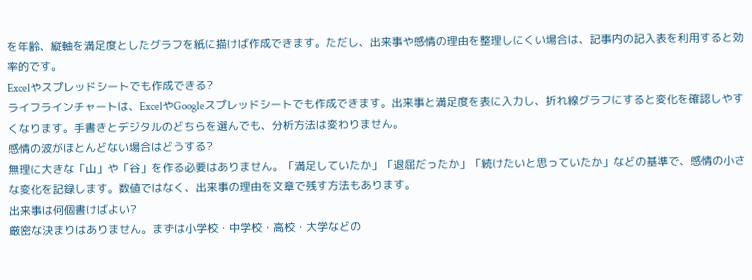を年齢、縦軸を満足度としたグラフを紙に描けば作成できます。ただし、出来事や感情の理由を整理しにくい場合は、記事内の記入表を利用すると効率的です。
Excelやスプレッドシートでも作成できる?
ライフラインチャートは、ExcelやGoogleスプレッドシートでも作成できます。出来事と満足度を表に入力し、折れ線グラフにすると変化を確認しやすくなります。手書きとデジタルのどちらを選んでも、分析方法は変わりません。
感情の波がほとんどない場合はどうする?
無理に大きな「山」や「谷」を作る必要はありません。「満足していたか」「退屈だったか」「続けたいと思っていたか」などの基準で、感情の小さな変化を記録します。数値ではなく、出来事の理由を文章で残す方法もあります。
出来事は何個書けばよい?
厳密な決まりはありません。まずは小学校・中学校・高校・大学などの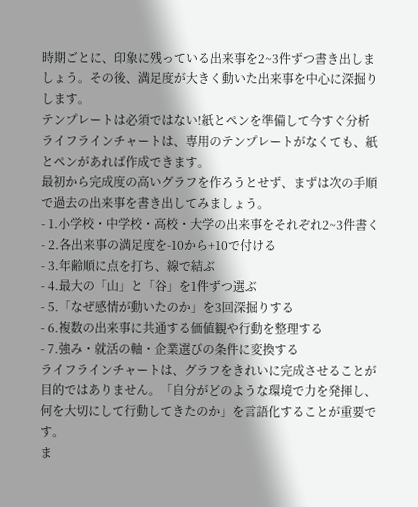時期ごとに、印象に残っている出来事を2~3件ずつ書き出しましょう。その後、満足度が大きく動いた出来事を中心に深掘りします。
テンプレートは必須ではない!紙とペンを準備して今すぐ分析
ライフラインチャートは、専用のテンプレートがなくても、紙とペンがあれば作成できます。
最初から完成度の高いグラフを作ろうとせず、まずは次の手順で過去の出来事を書き出してみましょう。
- 1.小学校・中学校・高校・大学の出来事をそれぞれ2~3件書く
- 2.各出来事の満足度を-10から+10で付ける
- 3.年齢順に点を打ち、線で結ぶ
- 4.最大の「山」と「谷」を1件ずつ選ぶ
- 5.「なぜ感情が動いたのか」を3回深掘りする
- 6.複数の出来事に共通する価値観や行動を整理する
- 7.強み・就活の軸・企業選びの条件に変換する
ライフラインチャートは、グラフをきれいに完成させることが目的ではありません。「自分がどのような環境で力を発揮し、何を大切にして行動してきたのか」を言語化することが重要です。
ま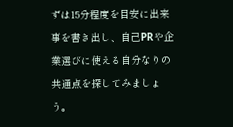ずは15分程度を目安に出来事を書き出し、自己PRや企業選びに使える自分なりの共通点を探してみましょう。